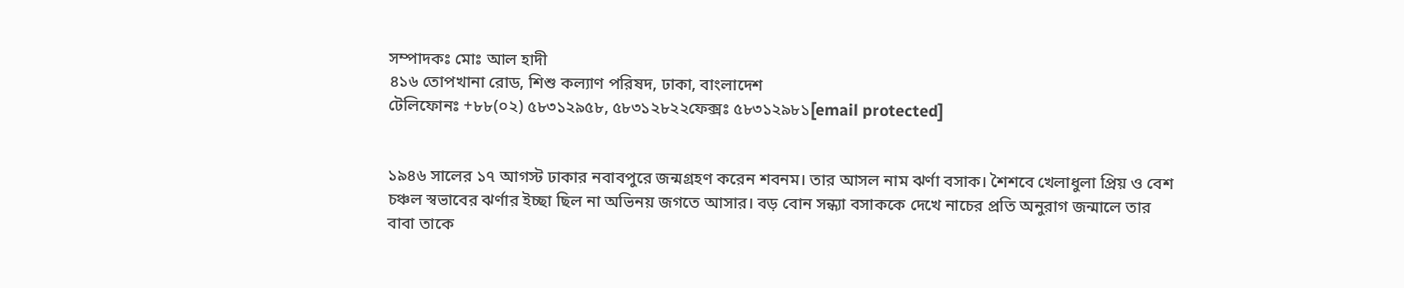সম্পাদকঃ মোঃ আল হাদী
৪১৬ তোপখানা রোড, শিশু কল্যাণ পরিষদ, ঢাকা, বাংলাদেশ
টেলিফোনঃ +৮৮(০২) ৫৮৩১২৯৫৮, ৫৮৩১২৮২২ফেক্সঃ ৫৮৩১২৯৮১[email protected]


১৯৪৬ সালের ১৭ আগস্ট ঢাকার নবাবপুরে জন্মগ্রহণ করেন শবনম। তার আসল নাম ঝর্ণা বসাক। শৈশবে খেলাধুলা প্রিয় ও বেশ চঞ্চল স্বভাবের ঝর্ণার ইচ্ছা ছিল না অভিনয় জগতে আসার। বড় বোন সন্ধ্যা বসাককে দেখে নাচের প্রতি অনুরাগ জন্মালে তার বাবা তাকে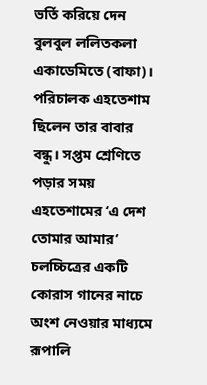ভর্তি করিয়ে দেন বুলবুল ললিতকলা একাডেমিতে (বাফা)।
পরিচালক এহতেশাম ছিলেন তার বাবার বন্ধু। সপ্তম শ্রেণিতে পড়ার সময় এহতেশামের ‘এ দেশ তোমার আমার’ চলচ্চিত্রের একটি কোরাস গানের নাচে অংশ নেওয়ার মাধ্যমে রূপালি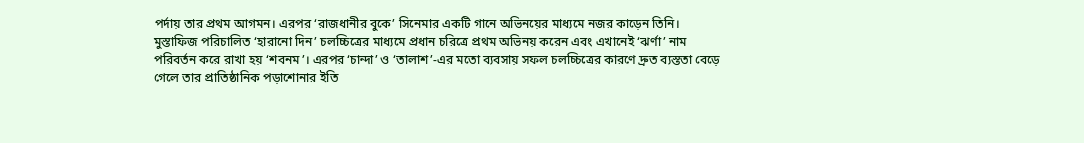পর্দায় তার প্রথম আগমন। এরপর ‘রাজধানীর বুকে’ সিনেমার একটি গানে অভিনয়ের মাধ্যমে নজর কাড়েন তিনি।
মুস্তাফিজ পরিচালিত ‘হারানো দিন’ চলচ্চিত্রের মাধ্যমে প্রধান চরিত্রে প্রথম অভিনয় করেন এবং এখানেই ‘ঝর্ণা’ নাম পরিবর্তন করে রাখা হয় ‘শবনম’। এরপর ‘চান্দা’ ও ‘তালাশ’-এর মতো ব্যবসায় সফল চলচ্চিত্রের কারণে দ্রুত ব্যস্ততা বেড়ে গেলে তার প্রাতিষ্ঠানিক পড়াশোনার ইতি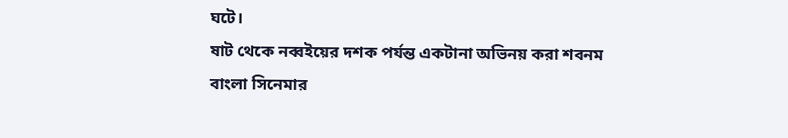ঘটে।
ষাট থেকে নব্বইয়ের দশক পর্যন্ত একটানা অভিনয় করা শবনম বাংলা সিনেমার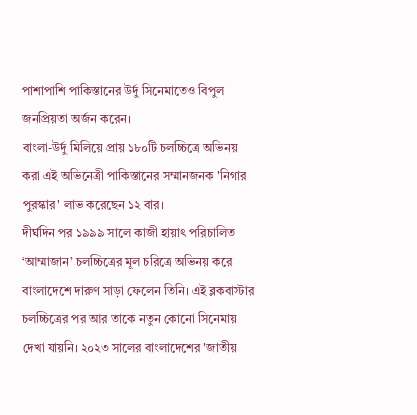পাশাপাশি পাকিস্তানের উর্দু সিনেমাতেও বিপুল জনপ্রিয়তা অর্জন করেন।
বাংলা-উর্দু মিলিয়ে প্রায় ১৮০টি চলচ্চিত্রে অভিনয় করা এই অভিনেত্রী পাকিস্তানের সম্মানজনক 'নিগার পুরস্কার' লাভ করেছেন ১২ বার।
দীর্ঘদিন পর ১৯৯৯ সালে কাজী হায়াৎ পরিচালিত ‘আম্মাজান’ চলচ্চিত্রের মূল চরিত্রে অভিনয় করে বাংলাদেশে দারুণ সাড়া ফেলেন তিনি। এই ব্লকবাস্টার চলচ্চিত্রের পর আর তাকে নতুন কোনো সিনেমায় দেখা যায়নি। ২০২৩ সালের বাংলাদেশের 'জাতীয়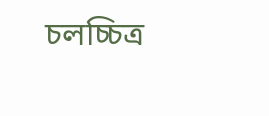চলচ্চিত্র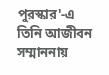পুরস্কার'-এ তিনি আজীবন সম্মাননায়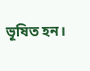ভূষিত হন।